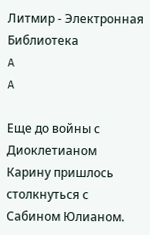Литмир - Электронная Библиотека
A
A

Еще до войны с Диоклетианом Карину пришлось столкнуться с Сабином Юлианом.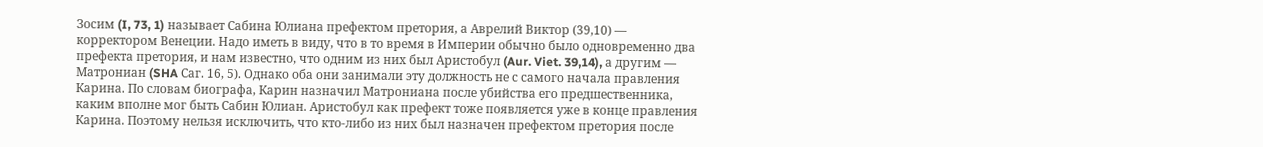Зосим (I, 73, 1) называет Сабина Юлиана префектом претория, а Аврелий Виктор (39,10) — корректором Венеции. Надо иметь в виду, что в то время в Империи обычно было одновременно два префекта претория, и нам известно, что одним из них был Аристобул (Aur. Viet. 39,14), а другим — Матрониан (SHA Саг. 16, 5). Однако оба они занимали эту должность не с самого начала правления Карина. По словам биографа, Карин назначил Матрониана после убийства его предшественника, каким вполне мог быть Сабин Юлиан. Аристобул как префект тоже появляется уже в конце правления Карина. Поэтому нельзя исключить, что кто-либо из них был назначен префектом претория после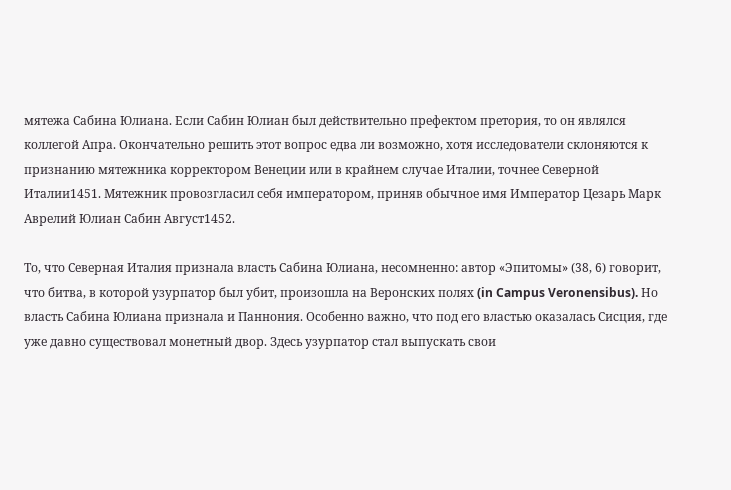мятежа Сабина Юлиана. Если Сабин Юлиан был действительно префектом претория, то он являлся коллегой Апра. Окончательно решить этот вопрос едва ли возможно, хотя исследователи склоняются к признанию мятежника корректором Венеции или в крайнем случае Италии, точнее Северной Италии1451. Мятежник провозгласил себя императором, приняв обычное имя Император Цезарь Марк Аврелий Юлиан Сабин Август1452.

То, что Северная Италия признала власть Сабина Юлиана, несомненно: автор «Эпитомы» (38, 6) говорит, что битва, в которой узурпатор был убит, произошла на Веронских полях (in Campus Veronensibus). Но власть Сабина Юлиана признала и Паннония. Особенно важно, что под его властью оказалась Сисция, где уже давно существовал монетный двор. Здесь узурпатор стал выпускать свои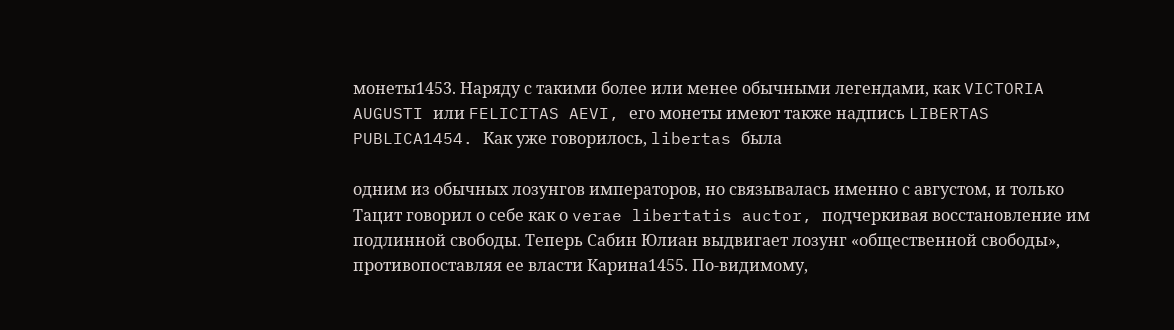монеты1453. Наряду с такими более или менее обычными легендами, как VICTORIA AUGUSTI или FELICITAS AEVI, его монеты имеют также надпись LIBERTAS PUBLICA1454. Как уже говорилось, libertas была

одним из обычных лозунгов императоров, но связывалась именно с августом, и только Тацит говорил о себе как о verae libertatis auctor, подчеркивая восстановление им подлинной свободы. Теперь Сабин Юлиан выдвигает лозунг «общественной свободы», противопоставляя ее власти Карина1455. По-видимому,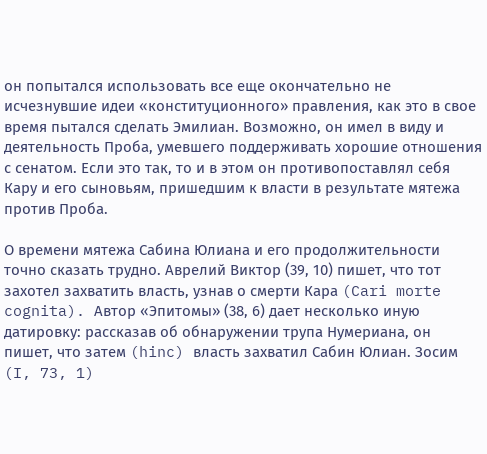он попытался использовать все еще окончательно не исчезнувшие идеи «конституционного» правления, как это в свое время пытался сделать Эмилиан. Возможно, он имел в виду и деятельность Проба, умевшего поддерживать хорошие отношения с сенатом. Если это так, то и в этом он противопоставлял себя Кару и его сыновьям, пришедшим к власти в результате мятежа против Проба.

О времени мятежа Сабина Юлиана и его продолжительности точно сказать трудно. Аврелий Виктор (39, 10) пишет, что тот захотел захватить власть, узнав о смерти Кара (Cari morte cognita). Автор «Эпитомы» (38, 6) дает несколько иную датировку: рассказав об обнаружении трупа Нумериана, он пишет, что затем (hinc) власть захватил Сабин Юлиан. Зосим (I, 73, 1)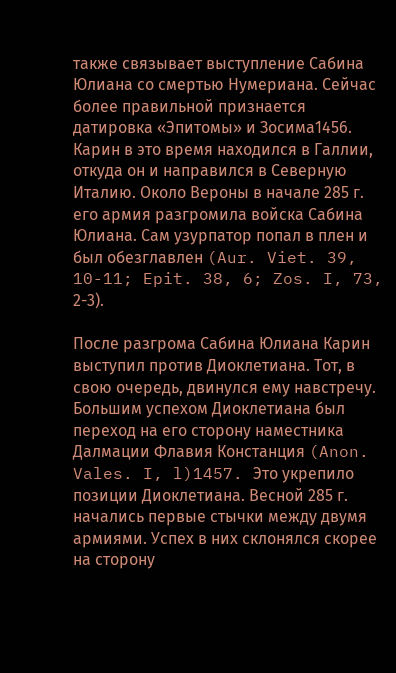также связывает выступление Сабина Юлиана со смертью Нумериана. Сейчас более правильной признается датировка «Эпитомы» и Зосима1456. Карин в это время находился в Галлии, откуда он и направился в Северную Италию. Около Вероны в начале 285 г. его армия разгромила войска Сабина Юлиана. Сам узурпатор попал в плен и был обезглавлен (Aur. Viet. 39, 10-11; Epit. 38, 6; Zos. I, 73, 2-3).

После разгрома Сабина Юлиана Карин выступил против Диоклетиана. Тот, в свою очередь, двинулся ему навстречу. Большим успехом Диоклетиана был переход на его сторону наместника Далмации Флавия Констанция (Anon. Vales. I, l)1457. Это укрепило позиции Диоклетиана. Весной 285 г. начались первые стычки между двумя армиями. Успех в них склонялся скорее на сторону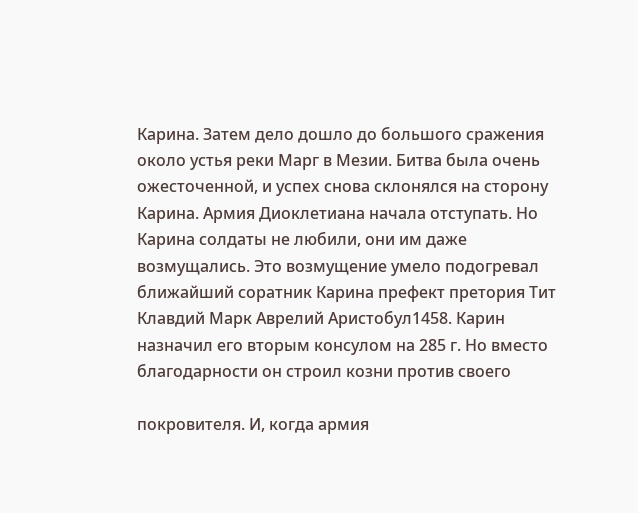Карина. Затем дело дошло до большого сражения около устья реки Марг в Мезии. Битва была очень ожесточенной, и успех снова склонялся на сторону Карина. Армия Диоклетиана начала отступать. Но Карина солдаты не любили, они им даже возмущались. Это возмущение умело подогревал ближайший соратник Карина префект претория Тит Клавдий Марк Аврелий Аристобул1458. Карин назначил его вторым консулом на 285 г. Но вместо благодарности он строил козни против своего

покровителя. И, когда армия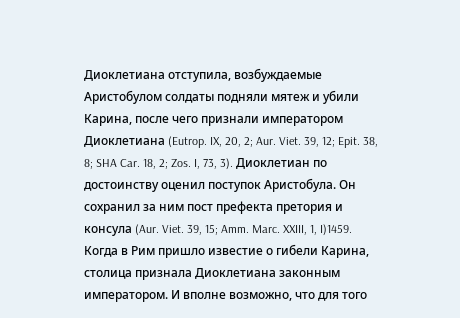Диоклетиана отступила, возбуждаемые Аристобулом солдаты подняли мятеж и убили Карина, после чего признали императором Диоклетиана (Eutrop. IX, 20, 2; Aur. Viet. 39, 12; Epit. 38, 8; SHA Car. 18, 2; Zos. I, 73, 3). Диоклетиан по достоинству оценил поступок Аристобула. Он сохранил за ним пост префекта претория и консула (Aur. Viet. 39, 15; Amm. Marc. XXIII, 1, I)1459. Когда в Рим пришло известие о гибели Карина, столица признала Диоклетиана законным императором. И вполне возможно, что для того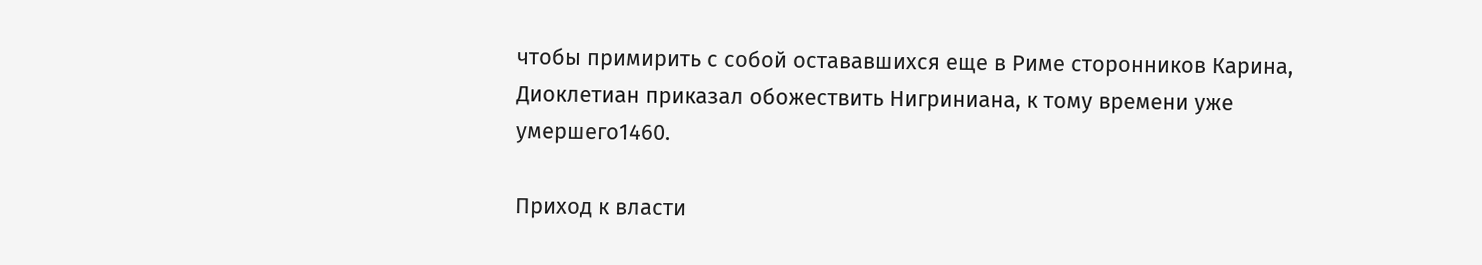чтобы примирить с собой остававшихся еще в Риме сторонников Карина, Диоклетиан приказал обожествить Нигриниана, к тому времени уже умершего1460.

Приход к власти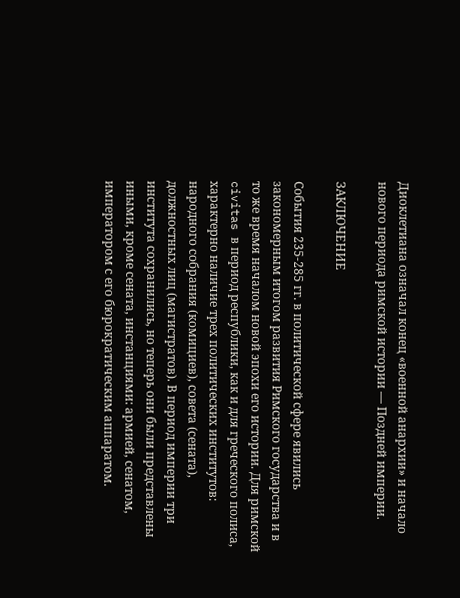Диоклетиана означал конец «военной анархии» и начало нового периода римской истории — Поздней империи.

ЗАКЛЮЧЕНИЕ

События 235-285 гг. в политической сфере явились закономерным итогом развития Римского государства и в то же время началом новой эпохи его истории. Для римской civitas в период республики, как и для греческого полиса, характерно наличие трех политических институтов: народного собрания (комициев), совета (сената), должностных лиц (магистратов). В период империи три института сохранились, но теперь они были представлены иными, кроме сената, инстанциями: армией, сенатом, императором с его бюрократическим аппаратом.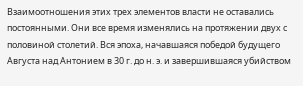Взаимоотношения этих трех элементов власти не оставались постоянными. Они все время изменялись на протяжении двух с половиной столетий. Вся эпоха, начавшаяся победой будущего Августа над Антонием в 30 г. до н. э. и завершившаяся убийством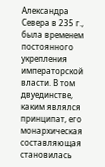Александра Севера в 235 г., была временем постоянного укрепления императорской власти. В том двуединстве, каким являлся принципат, его монархическая составляющая становилась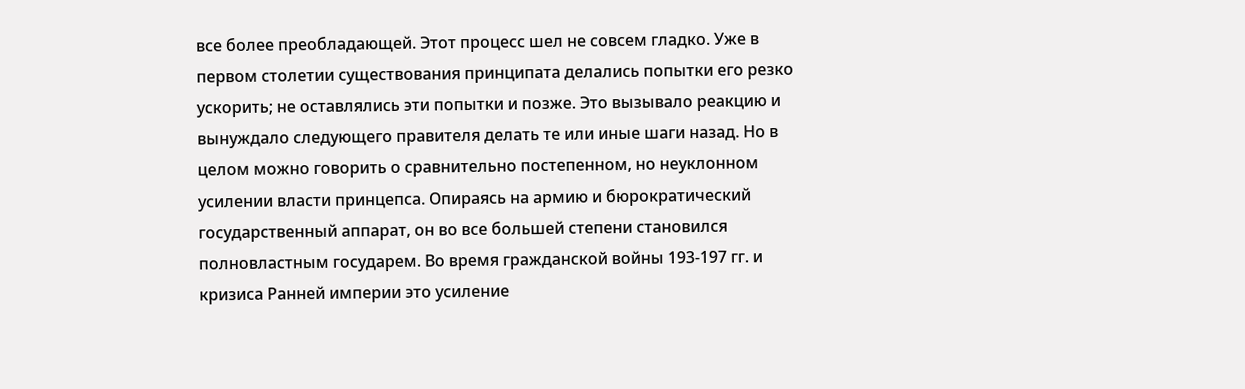все более преобладающей. Этот процесс шел не совсем гладко. Уже в первом столетии существования принципата делались попытки его резко ускорить; не оставлялись эти попытки и позже. Это вызывало реакцию и вынуждало следующего правителя делать те или иные шаги назад. Но в целом можно говорить о сравнительно постепенном, но неуклонном усилении власти принцепса. Опираясь на армию и бюрократический государственный аппарат, он во все большей степени становился полновластным государем. Во время гражданской войны 193-197 гг. и кризиса Ранней империи это усиление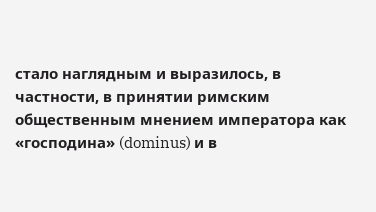стало наглядным и выразилось, в частности, в принятии римским общественным мнением императора как «господина» (dominus) и в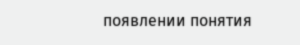появлении понятия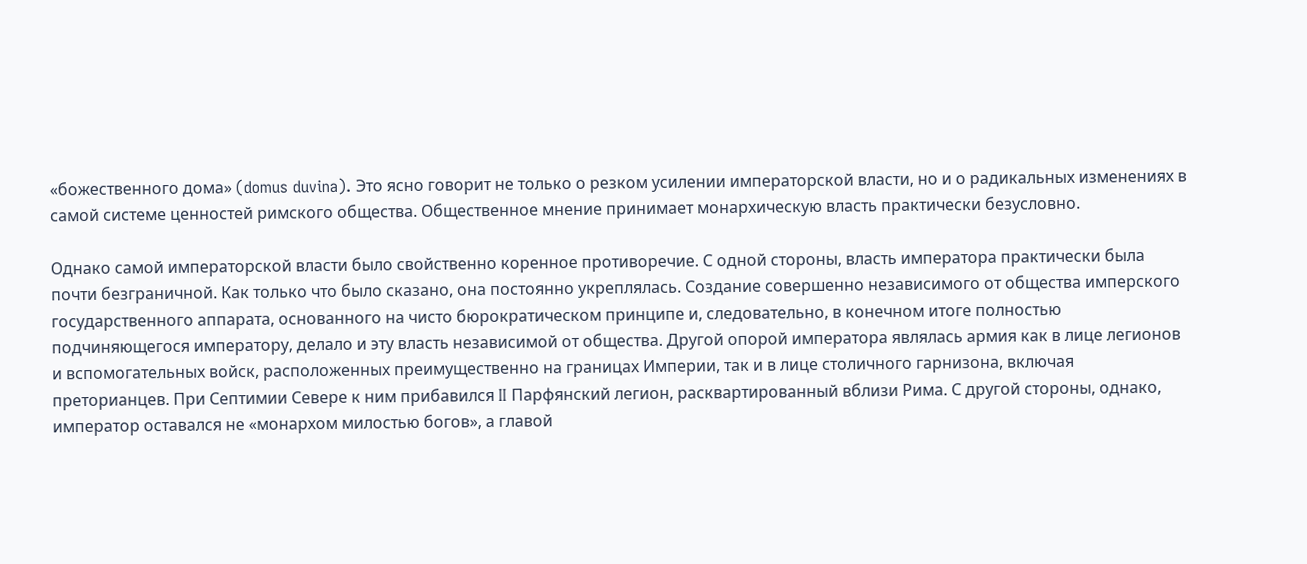«божественного дома» (domus duvina). Это ясно говорит не только о резком усилении императорской власти, но и о радикальных изменениях в самой системе ценностей римского общества. Общественное мнение принимает монархическую власть практически безусловно.

Однако самой императорской власти было свойственно коренное противоречие. С одной стороны, власть императора практически была почти безграничной. Как только что было сказано, она постоянно укреплялась. Создание совершенно независимого от общества имперского государственного аппарата, основанного на чисто бюрократическом принципе и, следовательно, в конечном итоге полностью подчиняющегося императору, делало и эту власть независимой от общества. Другой опорой императора являлась армия как в лице легионов и вспомогательных войск, расположенных преимущественно на границах Империи, так и в лице столичного гарнизона, включая преторианцев. При Септимии Севере к ним прибавился II Парфянский легион, расквартированный вблизи Рима. С другой стороны, однако, император оставался не «монархом милостью богов», а главой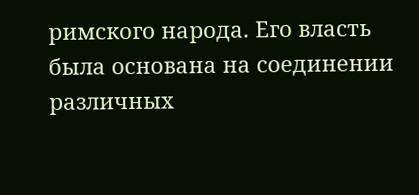римского народа. Его власть была основана на соединении различных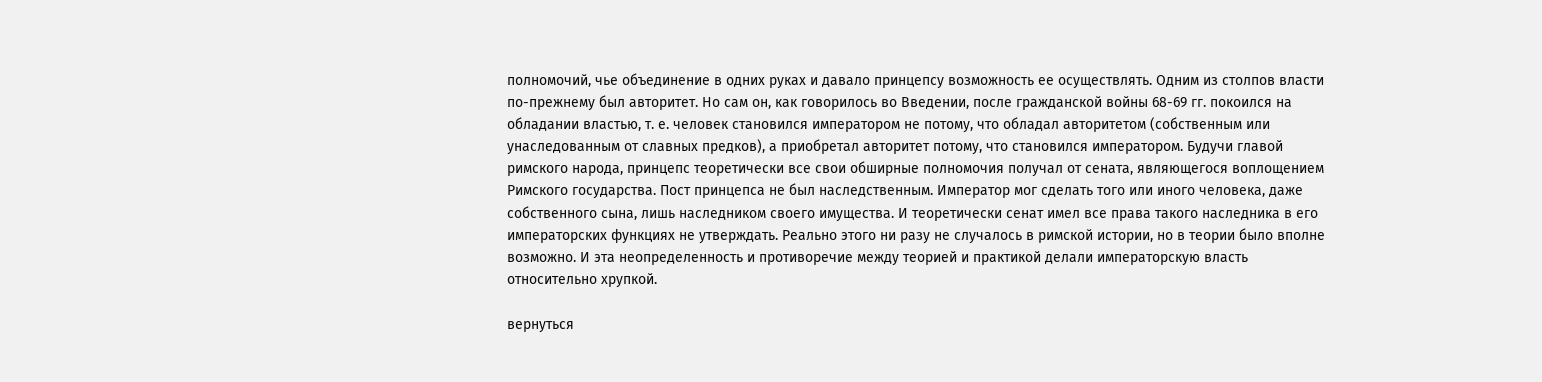полномочий, чье объединение в одних руках и давало принцепсу возможность ее осуществлять. Одним из столпов власти по-прежнему был авторитет. Но сам он, как говорилось во Введении, после гражданской войны 68-69 гг. покоился на обладании властью, т. е. человек становился императором не потому, что обладал авторитетом (собственным или унаследованным от славных предков), а приобретал авторитет потому, что становился императором. Будучи главой римского народа, принцепс теоретически все свои обширные полномочия получал от сената, являющегося воплощением Римского государства. Пост принцепса не был наследственным. Император мог сделать того или иного человека, даже собственного сына, лишь наследником своего имущества. И теоретически сенат имел все права такого наследника в его императорских функциях не утверждать. Реально этого ни разу не случалось в римской истории, но в теории было вполне возможно. И эта неопределенность и противоречие между теорией и практикой делали императорскую власть относительно хрупкой.

вернуться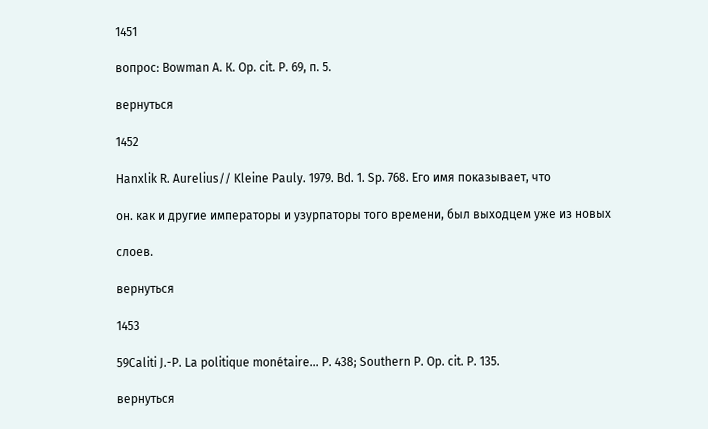1451

вопрос: Bowman А. К. Op. cit. Р. 69, п. 5.

вернуться

1452

Hanxlik R. Aurelius// Kleine Pauly. 1979. Bd. 1. Sp. 768. Его имя показывает, что

он. как и другие императоры и узурпаторы того времени, был выходцем уже из новых

слоев.

вернуться

1453

59Caliti J.-P. La politique monétaire... P. 438; Southern P. Op. cit. P. 135.

вернуться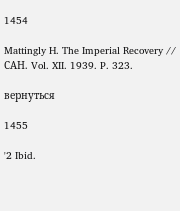1454

Mattingly H. The Imperial Recovery // САН. Vol. XII. 1939. P. 323.

вернуться

1455

'2 Ibid.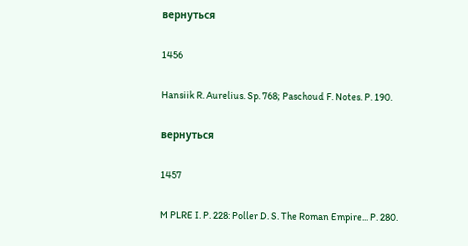вернуться

1456

Hansiik R. Aurelius. Sp. 768; Paschoud F. Notes. P. 190.

вернуться

1457

M PLRE I. P. 228: Poller D. S. The Roman Empire... P. 280.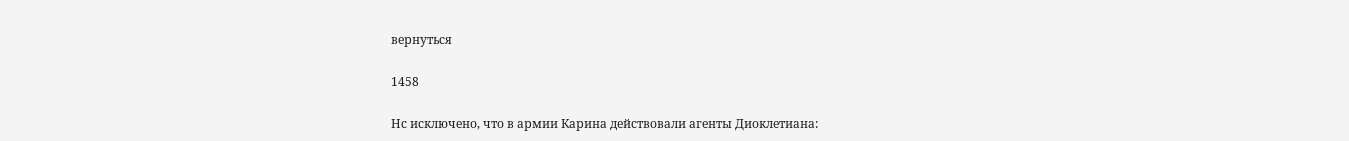вернуться

1458

Нс исключено, что в армии Карина действовали агенты Диоклетиана: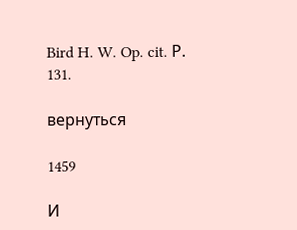Bird H. W. Op. cit. Р. 131.

вернуться

1459

И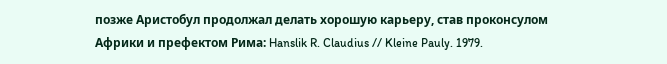позже Аристобул продолжал делать хорошую карьеру, став проконсулом Африки и префектом Рима: Hanslik R. Claudius // Kleine Pauly. 1979.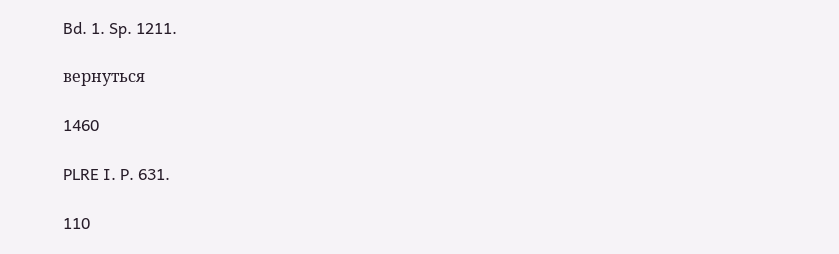Bd. 1. Sp. 1211.

вернуться

1460

PLRE I. P. 631.

110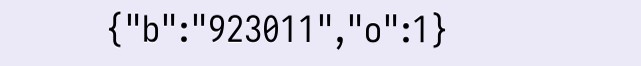{"b":"923011","o":1}